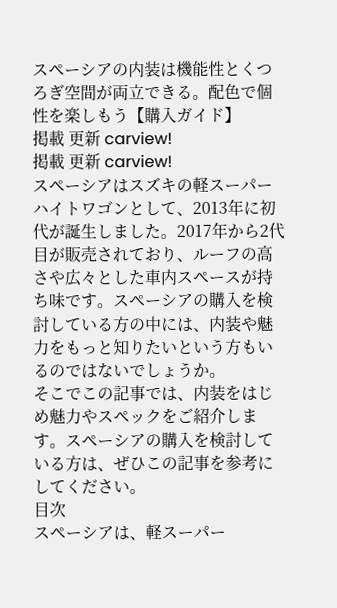スペーシアの内装は機能性とくつろぎ空間が両立できる。配色で個性を楽しもう【購入ガイド】
掲載 更新 carview!
掲載 更新 carview!
スペーシアはスズキの軽スーパーハイトワゴンとして、2013年に初代が誕生しました。2017年から2代目が販売されており、ルーフの高さや広々とした車内スペースが持ち味です。スペーシアの購入を検討している方の中には、内装や魅力をもっと知りたいという方もいるのではないでしょうか。
そこでこの記事では、内装をはじめ魅力やスペックをご紹介します。スペーシアの購入を検討している方は、ぜひこの記事を参考にしてください。
目次
スペーシアは、軽スーパー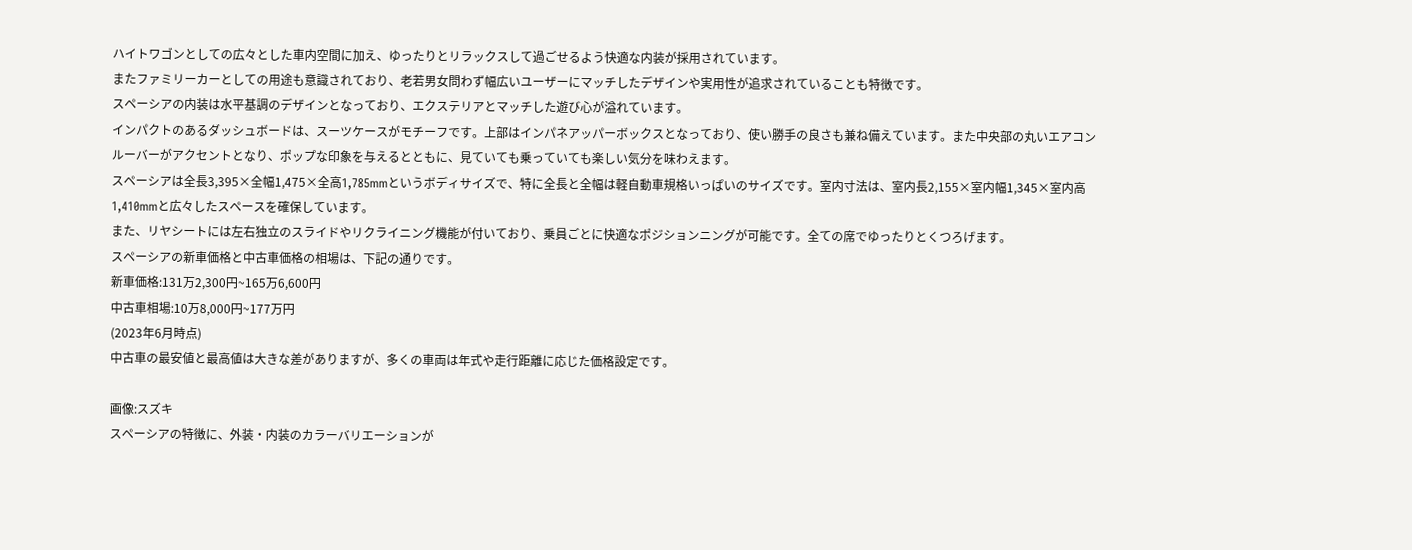ハイトワゴンとしての広々とした車内空間に加え、ゆったりとリラックスして過ごせるよう快適な内装が採用されています。
またファミリーカーとしての用途も意識されており、老若男女問わず幅広いユーザーにマッチしたデザインや実用性が追求されていることも特徴です。
スペーシアの内装は水平基調のデザインとなっており、エクステリアとマッチした遊び心が溢れています。
インパクトのあるダッシュボードは、スーツケースがモチーフです。上部はインパネアッパーボックスとなっており、使い勝手の良さも兼ね備えています。また中央部の丸いエアコンルーバーがアクセントとなり、ポップな印象を与えるとともに、見ていても乗っていても楽しい気分を味わえます。
スペーシアは全長3,395×全幅1,475×全高1,785mmというボディサイズで、特に全長と全幅は軽自動車規格いっぱいのサイズです。室内寸法は、室内長2,155×室内幅1,345×室内高1,410mmと広々したスペースを確保しています。
また、リヤシートには左右独立のスライドやリクライニング機能が付いており、乗員ごとに快適なポジションニングが可能です。全ての席でゆったりとくつろげます。
スペーシアの新車価格と中古車価格の相場は、下記の通りです。
新車価格:131万2,300円~165万6,600円
中古車相場:10万8,000円~177万円
(2023年6月時点)
中古車の最安値と最高値は大きな差がありますが、多くの車両は年式や走行距離に応じた価格設定です。

画像:スズキ
スペーシアの特徴に、外装・内装のカラーバリエーションが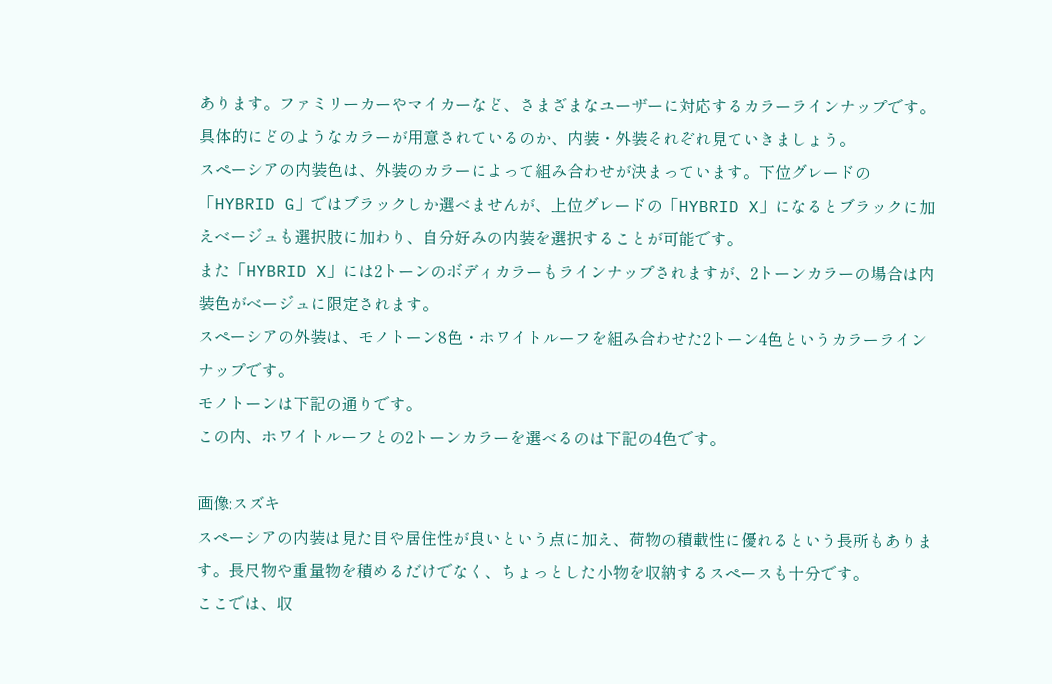あります。ファミリーカーやマイカーなど、さまざまなユーザーに対応するカラーラインナップです。
具体的にどのようなカラーが用意されているのか、内装・外装それぞれ見ていきましょう。
スペーシアの内装色は、外装のカラーによって組み合わせが決まっています。下位グレードの「HYBRID G」ではブラックしか選べませんが、上位グレードの「HYBRID X」になるとブラックに加えベージュも選択肢に加わり、自分好みの内装を選択することが可能です。
また「HYBRID X」には2トーンのボディカラーもラインナップされますが、2トーンカラーの場合は内装色がベージュに限定されます。
スペーシアの外装は、モノトーン8色・ホワイトルーフを組み合わせた2トーン4色というカラーラインナップです。
モノトーンは下記の通りです。
この内、ホワイトルーフとの2トーンカラーを選べるのは下記の4色です。

画像:スズキ
スペーシアの内装は見た目や居住性が良いという点に加え、荷物の積載性に優れるという長所もあります。長尺物や重量物を積めるだけでなく、ちょっとした小物を収納するスペースも十分です。
ここでは、収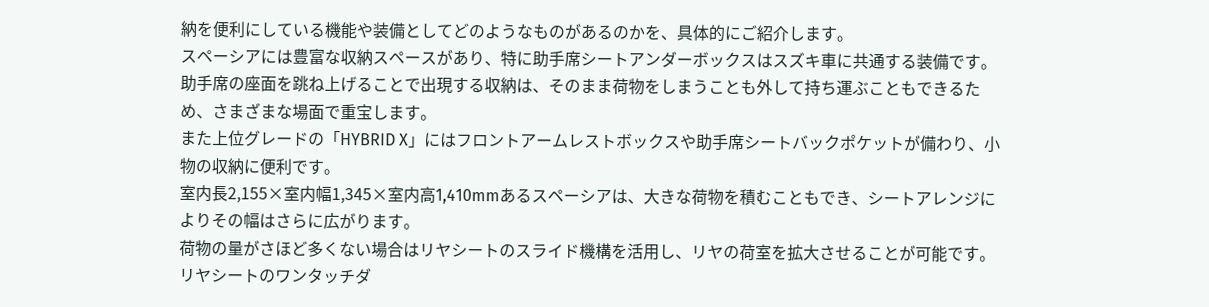納を便利にしている機能や装備としてどのようなものがあるのかを、具体的にご紹介します。
スペーシアには豊富な収納スペースがあり、特に助手席シートアンダーボックスはスズキ車に共通する装備です。助手席の座面を跳ね上げることで出現する収納は、そのまま荷物をしまうことも外して持ち運ぶこともできるため、さまざまな場面で重宝します。
また上位グレードの「HYBRID X」にはフロントアームレストボックスや助手席シートバックポケットが備わり、小物の収納に便利です。
室内長2,155×室内幅1,345×室内高1,410mmあるスペーシアは、大きな荷物を積むこともでき、シートアレンジによりその幅はさらに広がります。
荷物の量がさほど多くない場合はリヤシートのスライド機構を活用し、リヤの荷室を拡大させることが可能です。リヤシートのワンタッチダ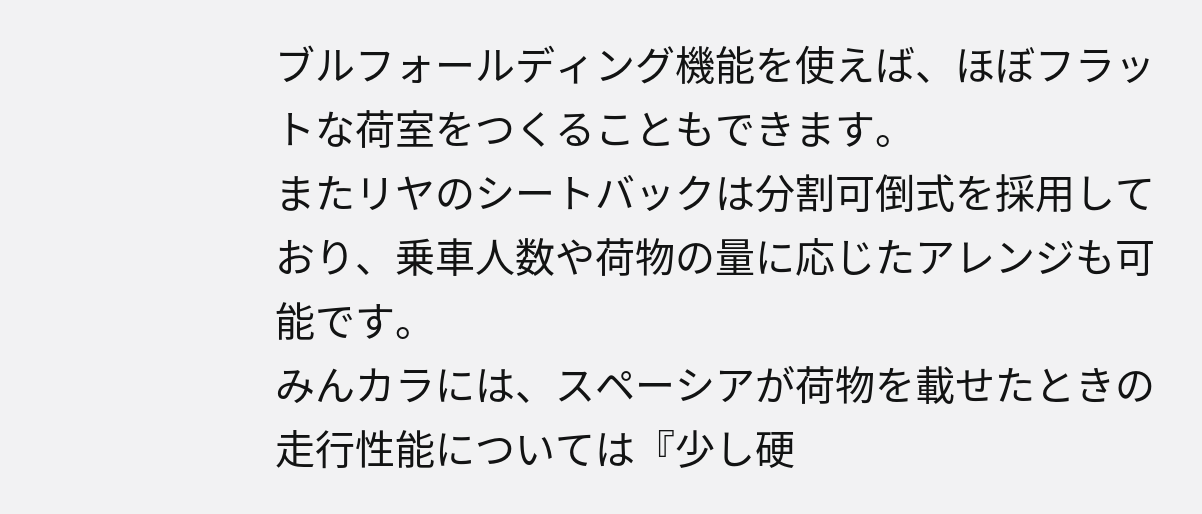ブルフォールディング機能を使えば、ほぼフラットな荷室をつくることもできます。
またリヤのシートバックは分割可倒式を採用しており、乗車人数や荷物の量に応じたアレンジも可能です。
みんカラには、スペーシアが荷物を載せたときの走行性能については『少し硬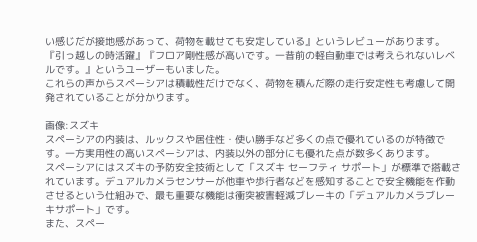い感じだが接地感があって、荷物を載せても安定している』というレビューがあります。
『引っ越しの時活躍』『フロア剛性感が高いです。一昔前の軽自動車では考えられないレベルです。』というユーザーもいました。
これらの声からスペーシアは積載性だけでなく、荷物を積んだ際の走行安定性も考慮して開発されていることが分かります。

画像:スズキ
スペーシアの内装は、ルックスや居住性・使い勝手など多くの点で優れているのが特徴です。一方実用性の高いスペーシアは、内装以外の部分にも優れた点が数多くあります。
スペーシアにはスズキの予防安全技術として「スズキ セーフティ サポート」が標準で搭載されています。デュアルカメラセンサーが他車や歩行者などを感知することで安全機能を作動させるという仕組みで、最も重要な機能は衝突被害軽減ブレーキの「デュアルカメラブレーキサポート」です。
また、スペー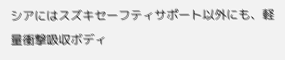シアにはスズキセーフティサポート以外にも、軽量衝撃吸収ボディ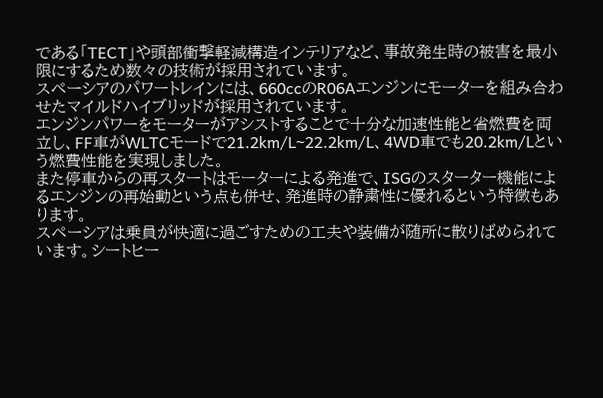である「TECT」や頭部衝撃軽減構造インテリアなど、事故発生時の被害を最小限にするため数々の技術が採用されています。
スペーシアのパワートレインには、660ccのR06Aエンジンにモーターを組み合わせたマイルドハイブリッドが採用されています。
エンジンパワーをモーターがアシストすることで十分な加速性能と省燃費を両立し、FF車がWLTCモードで21.2km/L~22.2km/L、4WD車でも20.2km/Lという燃費性能を実現しました。
また停車からの再スタートはモーターによる発進で、ISGのスターター機能によるエンジンの再始動という点も併せ、発進時の静粛性に優れるという特徴もあります。
スペーシアは乗員が快適に過ごすための工夫や装備が随所に散りばめられています。シートヒー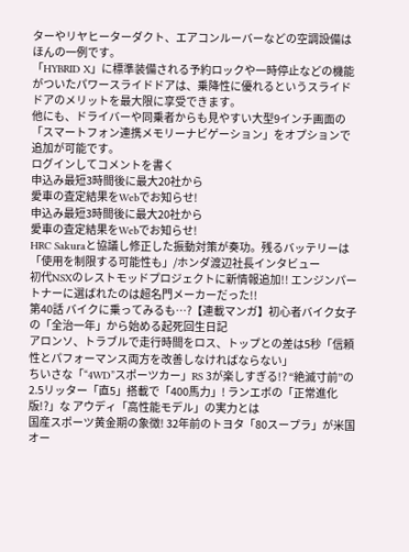ターやリヤヒーターダクト、エアコンルーバーなどの空調設備はほんの一例です。
「HYBRID X」に標準装備される予約ロックや一時停止などの機能がついたパワースライドドアは、乗降性に優れるというスライドドアのメリットを最大限に享受できます。
他にも、ドライバーや同乗者からも見やすい大型9インチ画面の「スマートフォン連携メモリーナビゲーション」をオプションで追加が可能です。
ログインしてコメントを書く
申込み最短3時間後に最大20社から
愛車の査定結果をWebでお知らせ!
申込み最短3時間後に最大20社から
愛車の査定結果をWebでお知らせ!
HRC Sakuraと協議し修正した振動対策が奏功。残るバッテリーは「使用を制限する可能性も」/ホンダ渡辺社長インタビュー
初代NSXのレストモッドプロジェクトに新情報追加!! エンジンパートナーに選ばれたのは超名門メーカーだった!!
第40話 バイクに乗ってみるも…?【連載マンガ】初心者バイク女子の「全治一年」から始める起死回生日記
アロンソ、トラブルで走行時間をロス、トップとの差は5秒「信頼性とパフォーマンス両方を改善しなければならない」
ちいさな「“4WD”スポーツカー」RS 3が楽しすぎる!? “絶滅寸前”の2.5リッター「直5」搭載で「400馬力」! ランエボの「正常進化版!?」な アウディ「高性能モデル」の実力とは
国産スポーツ黄金期の象徴! 32年前のトヨタ「80スープラ」が米国オー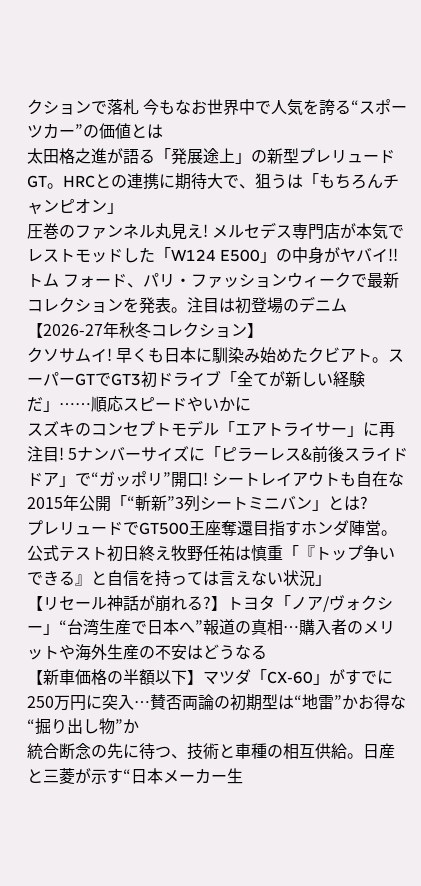クションで落札 今もなお世界中で人気を誇る“スポーツカー”の価値とは
太田格之進が語る「発展途上」の新型プレリュードGT。HRCとの連携に期待大で、狙うは「もちろんチャンピオン」
圧巻のファンネル丸見え! メルセデス専門店が本気でレストモッドした「W124 E500」の中身がヤバイ!!
トム フォード、パリ・ファッションウィークで最新コレクションを発表。注目は初登場のデニム【2026-27年秋冬コレクション】
クソサムイ! 早くも日本に馴染み始めたクビアト。スーパーGTでGT3初ドライブ「全てが新しい経験だ」……順応スピードやいかに
スズキのコンセプトモデル「エアトライサー」に再注目! 5ナンバーサイズに「ピラーレス&前後スライドドア」で“ガッポリ”開口! シートレイアウトも自在な2015年公開「“斬新”3列シートミニバン」とは?
プレリュードでGT500王座奪還目指すホンダ陣営。公式テスト初日終え牧野任祐は慎重「『トップ争いできる』と自信を持っては言えない状況」
【リセール神話が崩れる?】トヨタ「ノア/ヴォクシー」“台湾生産で日本へ”報道の真相…購入者のメリットや海外生産の不安はどうなる
【新車価格の半額以下】マツダ「CX-60」がすでに250万円に突入…賛否両論の初期型は“地雷”かお得な“掘り出し物”か
統合断念の先に待つ、技術と車種の相互供給。日産と三菱が示す“日本メーカー生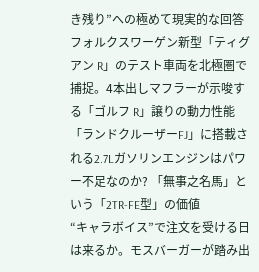き残り”への極めて現実的な回答
フォルクスワーゲン新型「ティグアン R」のテスト車両を北極圏で捕捉。4本出しマフラーが示唆する「ゴルフ R」譲りの動力性能
「ランドクルーザーFJ」に搭載される2.7Lガソリンエンジンはパワー不足なのか? 「無事之名馬」という「2TR-FE型」の価値
“キャラボイス”で注文を受ける日は来るか。モスバーガーが踏み出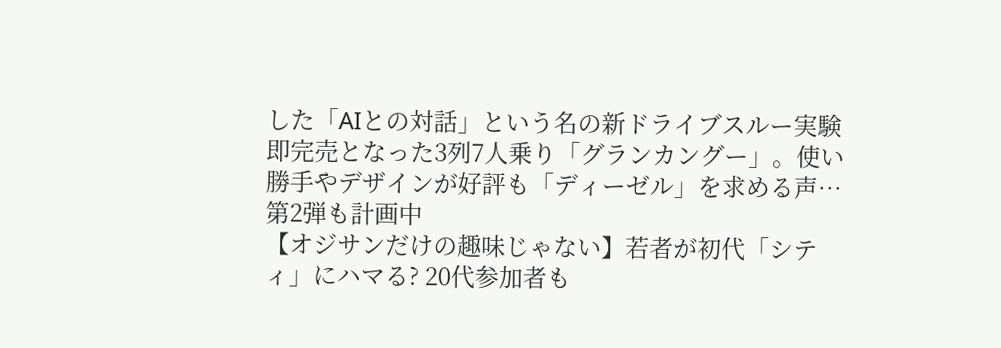した「AIとの対話」という名の新ドライブスルー実験
即完売となった3列7人乗り「グランカングー」。使い勝手やデザインが好評も「ディーゼル」を求める声…第2弾も計画中
【オジサンだけの趣味じゃない】若者が初代「シティ」にハマる? 20代参加者も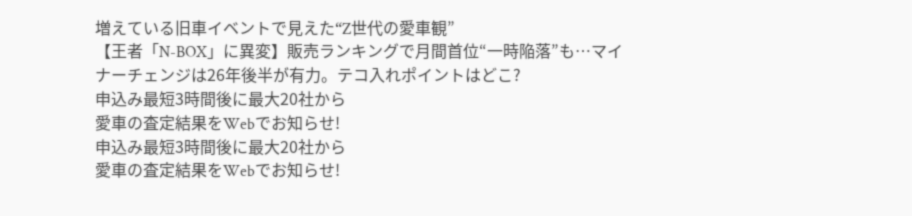増えている旧車イベントで見えた“Z世代の愛車観”
【王者「N-BOX」に異変】販売ランキングで月間首位“一時陥落”も…マイナーチェンジは26年後半が有力。テコ入れポイントはどこ?
申込み最短3時間後に最大20社から
愛車の査定結果をWebでお知らせ!
申込み最短3時間後に最大20社から
愛車の査定結果をWebでお知らせ!